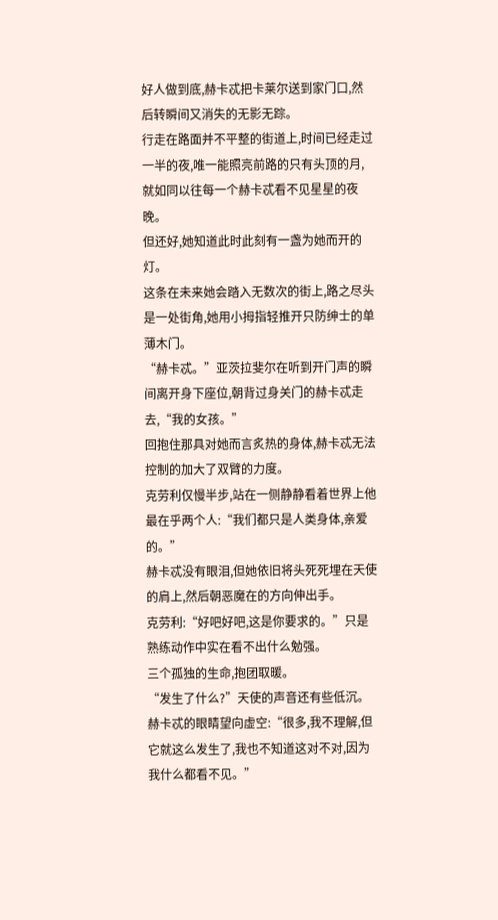好人做到底,赫卡忒把卡莱尔送到家门口,然后转瞬间又消失的无影无踪。
行走在路面并不平整的街道上,时间已经走过一半的夜,唯一能照亮前路的只有头顶的月,就如同以往每一个赫卡忒看不见星星的夜晚。
但还好,她知道此时此刻有一盏为她而开的灯。
这条在未来她会踏入无数次的街上,路之尽头是一处街角,她用小拇指轻推开只防绅士的单薄木门。
“赫卡忒。”亚茨拉斐尔在听到开门声的瞬间离开身下座位,朝背过身关门的赫卡忒走去,“我的女孩。”
回抱住那具对她而言炙热的身体,赫卡忒无法控制的加大了双臂的力度。
克劳利仅慢半步,站在一侧静静看着世界上他最在乎两个人:“我们都只是人类身体,亲爱的。”
赫卡忒没有眼泪,但她依旧将头死死埋在天使的肩上,然后朝恶魔在的方向伸出手。
克劳利:“好吧好吧,这是你要求的。”只是熟练动作中实在看不出什么勉强。
三个孤独的生命,抱团取暖。
“发生了什么?”天使的声音还有些低沉。
赫卡忒的眼睛望向虚空:“很多,我不理解,但它就这么发生了,我也不知道这对不对,因为我什么都看不见。”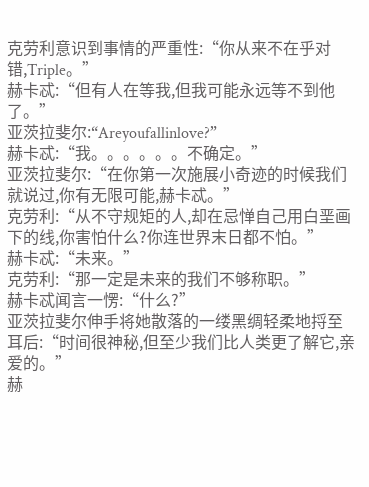克劳利意识到事情的严重性:“你从来不在乎对错,Triple。”
赫卡忒:“但有人在等我,但我可能永远等不到他了。”
亚茨拉斐尔:“Areyoufallinlove?”
赫卡忒:“我。。。。。。不确定。”
亚茨拉斐尔:“在你第一次施展小奇迹的时候我们就说过,你有无限可能,赫卡忒。”
克劳利:“从不守规矩的人,却在忌惮自己用白垩画下的线,你害怕什么?你连世界末日都不怕。”
赫卡忒:“未来。”
克劳利:“那一定是未来的我们不够称职。”
赫卡忒闻言一愣:“什么?”
亚茨拉斐尔伸手将她散落的一缕黑绸轻柔地捋至耳后:“时间很神秘,但至少我们比人类更了解它,亲爱的。”
赫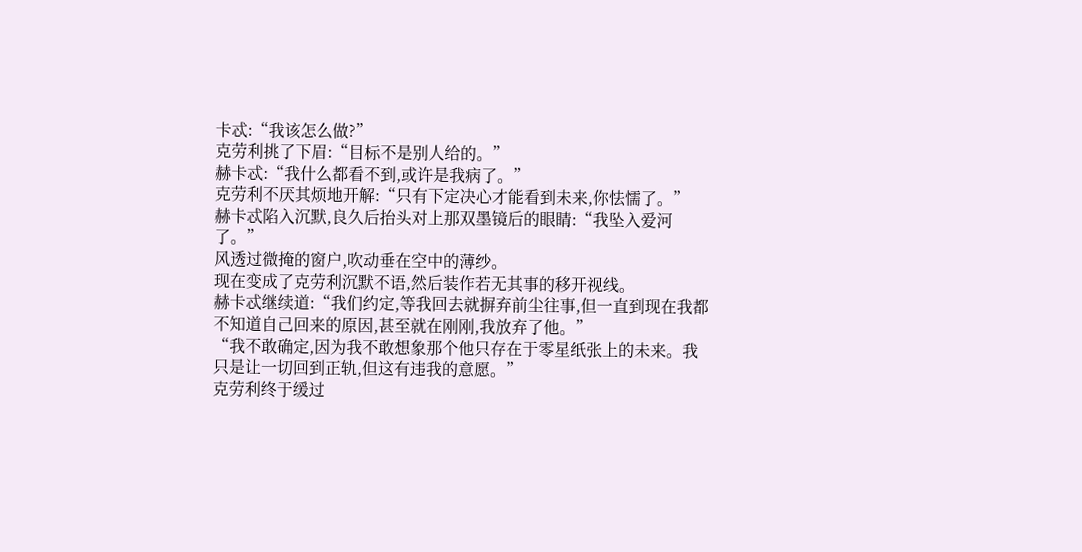卡忒:“我该怎么做?”
克劳利挑了下眉:“目标不是别人给的。”
赫卡忒:“我什么都看不到,或许是我病了。”
克劳利不厌其烦地开解:“只有下定决心才能看到未来,你怯懦了。”
赫卡忒陷入沉默,良久后抬头对上那双墨镜后的眼睛:“我坠入爱河了。”
风透过微掩的窗户,吹动垂在空中的薄纱。
现在变成了克劳利沉默不语,然后装作若无其事的移开视线。
赫卡忒继续道:“我们约定,等我回去就摒弃前尘往事,但一直到现在我都不知道自己回来的原因,甚至就在刚刚,我放弃了他。”
“我不敢确定,因为我不敢想象那个他只存在于零星纸张上的未来。我只是让一切回到正轨,但这有违我的意愿。”
克劳利终于缓过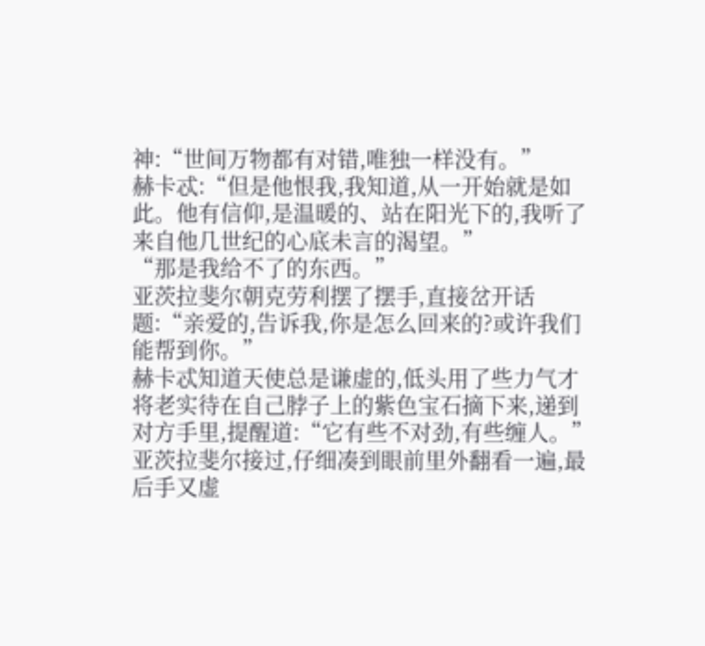神:“世间万物都有对错,唯独一样没有。”
赫卡忒:“但是他恨我,我知道,从一开始就是如此。他有信仰,是温暖的、站在阳光下的,我听了来自他几世纪的心底未言的渴望。”
“那是我给不了的东西。”
亚茨拉斐尔朝克劳利摆了摆手,直接岔开话题:“亲爱的,告诉我,你是怎么回来的?或许我们能帮到你。”
赫卡忒知道天使总是谦虚的,低头用了些力气才将老实待在自己脖子上的紫色宝石摘下来,递到对方手里,提醒道:“它有些不对劲,有些缠人。”
亚茨拉斐尔接过,仔细凑到眼前里外翻看一遍,最后手又虚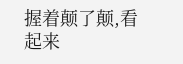握着颠了颠,看起来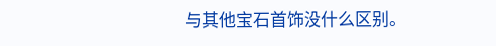与其他宝石首饰没什么区别。